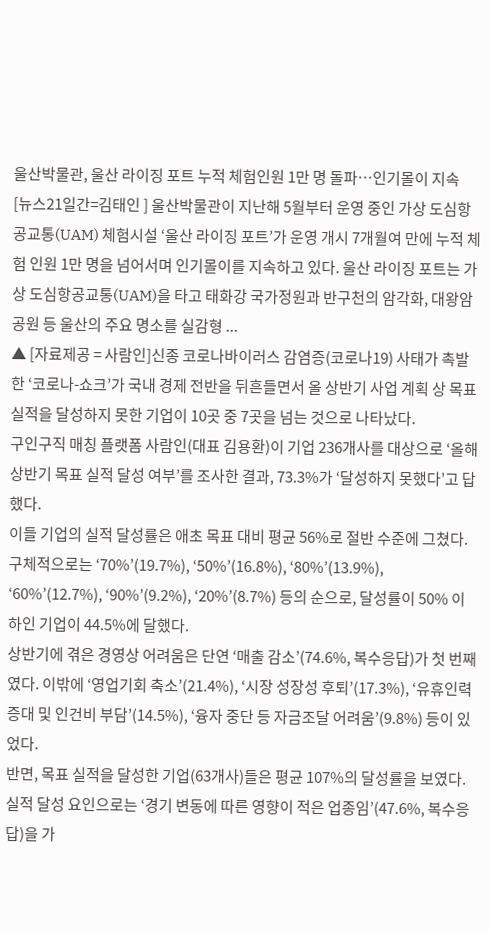울산박물관, 울산 라이징 포트 누적 체험인원 1만 명 돌파…인기몰이 지속
[뉴스21일간=김태인 ] 울산박물관이 지난해 5월부터 운영 중인 가상 도심항공교통(UAM) 체험시설 ‘울산 라이징 포트’가 운영 개시 7개월여 만에 누적 체험 인원 1만 명을 넘어서며 인기몰이를 지속하고 있다. 울산 라이징 포트는 가상 도심항공교통(UAM)을 타고 태화강 국가정원과 반구천의 암각화, 대왕암공원 등 울산의 주요 명소를 실감형 ...
▲ [자료제공 = 사람인]신종 코로나바이러스 감염증(코로나19) 사태가 촉발한 ‘코로나-쇼크’가 국내 경제 전반을 뒤흔들면서 올 상반기 사업 계획 상 목표 실적을 달성하지 못한 기업이 10곳 중 7곳을 넘는 것으로 나타났다.
구인구직 매칭 플랫폼 사람인(대표 김용환)이 기업 236개사를 대상으로 ‘올해 상반기 목표 실적 달성 여부’를 조사한 결과, 73.3%가 ‘달성하지 못했다’고 답했다.
이들 기업의 실적 달성률은 애초 목표 대비 평균 56%로 절반 수준에 그쳤다. 구체적으로는 ‘70%’(19.7%), ‘50%’(16.8%), ‘80%’(13.9%), ‘60%’(12.7%), ‘90%’(9.2%), ‘20%’(8.7%) 등의 순으로, 달성률이 50% 이하인 기업이 44.5%에 달했다.
상반기에 겪은 경영상 어려움은 단연 ‘매출 감소’(74.6%, 복수응답)가 첫 번째였다. 이밖에 ‘영업기회 축소’(21.4%), ‘시장 성장성 후퇴’(17.3%), ‘유휴인력 증대 및 인건비 부담’(14.5%), ‘융자 중단 등 자금조달 어려움’(9.8%) 등이 있었다.
반면, 목표 실적을 달성한 기업(63개사)들은 평균 107%의 달성률을 보였다.
실적 달성 요인으로는 ‘경기 변동에 따른 영향이 적은 업종임’(47.6%, 복수응답)을 가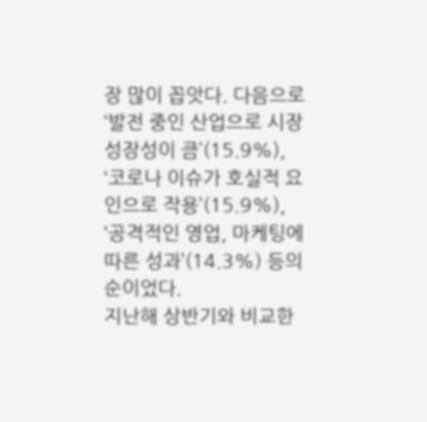장 많이 꼽앗다. 다음으로 ‘발전 중인 산업으로 시장 성장성이 큼’(15.9%), ‘코로나 이슈가 호실적 요인으로 작용’(15.9%), ‘공격적인 영업, 마케팅에 따른 성과’(14.3%) 등의 순이었다.
지난해 상반기와 비교한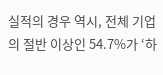실적의 경우 역시, 전체 기업의 절반 이상인 54.7%가 ‘하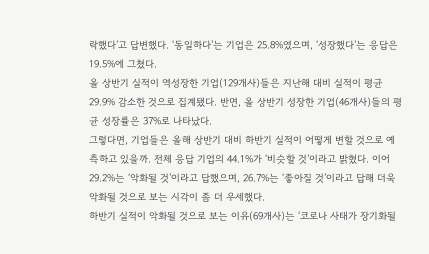락했다’고 답변했다. ‘동일하다’는 기업은 25.8%였으며, ‘성장했다’는 응답은 19.5%에 그쳤다.
올 상반기 실적이 역성장한 기업(129개사)들은 지난해 대비 실적이 평균 29.9% 감소한 것으로 집계됐다. 반면, 올 상반기 성장한 기업(46개사)들의 평균 성장률은 37%로 나타났다.
그렇다면, 기업들은 올해 상반기 대비 하반기 실적이 어떻게 변할 것으로 예측하고 있을까. 전체 응답 기업의 44.1%가 ‘비슷할 것’이라고 밝혔다. 이어 29.2%는 ‘악화될 것’이라고 답했으며, 26.7%는 ‘좋아질 것’이라고 답해 더욱 악화될 것으로 보는 시각이 좀 더 우세했다.
하반기 실적이 악화될 것으로 보는 이유(69개사)는 ‘코로나 사태가 장기화될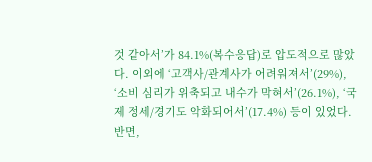것 같아서’가 84.1%(복수응답)로 압도적으로 많았다. 이외에 ‘고객사/관계사가 어려워져서’(29%), ‘소비 심리가 위축되고 내수가 막혀서’(26.1%), ‘국제 정세/경기도 악화되어서’(17.4%) 등이 있었다.
반면,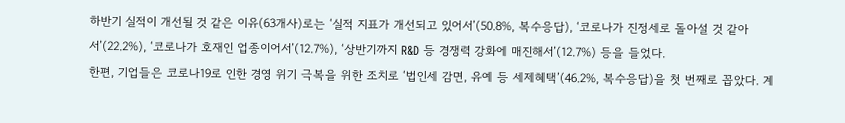하반기 실적이 개선될 것 같은 이유(63개사)로는 ‘실적 지표가 개선되고 있어서’(50.8%, 복수응답), ‘코로나가 진정세로 돌아설 것 같아서’(22.2%), ‘코로나가 호재인 업종이어서’(12.7%), ‘상반기까지 R&D 등 경쟁력 강화에 매진해서’(12.7%) 등을 들었다.
한편, 기업들은 코로나19로 인한 경영 위기 극복을 위한 조치로 ‘법인세 감면, 유예 등 세제혜택’(46.2%, 복수응답)을 첫 번째로 꼽았다. 계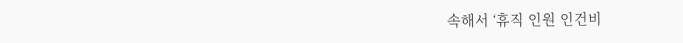속해서 ‘휴직 인원 인건비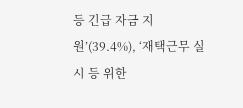등 긴급 자금 지원’(39.4%), ‘재택근무 실시 등 위한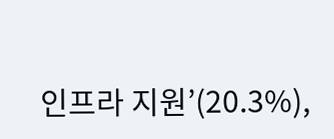인프라 지원’(20.3%),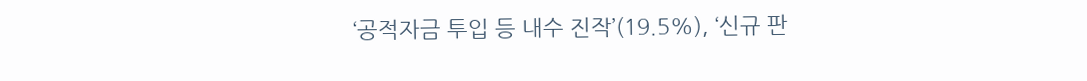‘공적자금 투입 등 내수 진작’(19.5%), ‘신규 판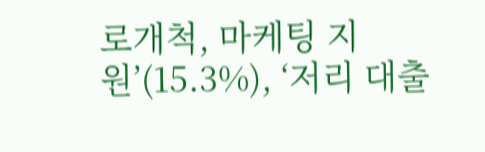로개척, 마케팅 지원’(15.3%), ‘저리 대출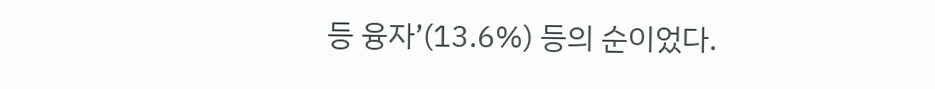등 융자’(13.6%) 등의 순이었다.